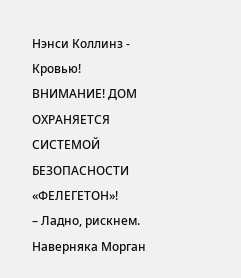Нэнси Коллинз - Кровью!
ВНИМАНИЕ! ДОМ ОХРАНЯЕТСЯ СИСТЕМОЙ БЕЗОПАСНОСТИ «ФЕЛЕГЕТОН»!
– Ладно, рискнем. Наверняка Морган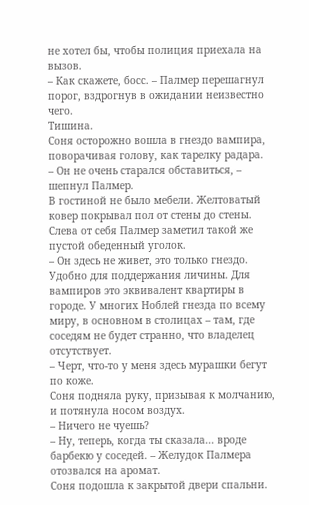не хотел бы, чтобы полиция приехала на вызов.
– Как скажете, босс. – Палмер перешагнул порог, вздрогнув в ожидании неизвестно чего.
Тишина.
Соня осторожно вошла в гнездо вампира, поворачивая голову, как тарелку радара.
– Он не очень старался обставиться, – шепнул Палмер.
В гостиной не было мебели. Желтоватый ковер покрывал пол от стены до стены. Слева от себя Палмер заметил такой же пустой обеденный уголок.
– Он здесь не живет, это только гнездо. Удобно для поддержания личины. Для вампиров это эквивалент квартиры в городе. У многих Ноблей гнезда по всему миру, в основном в столицах – там, где соседям не будет странно, что владелец отсутствует.
– Черт, что-то у меня здесь мурашки бегут по коже.
Соня подняла руку, призывая к молчанию, и потянула носом воздух.
– Ничего не чуешь?
– Ну, теперь, когда ты сказала... вроде барбекю у соседей. – Желудок Палмера отозвался на аромат.
Соня подошла к закрытой двери спальни.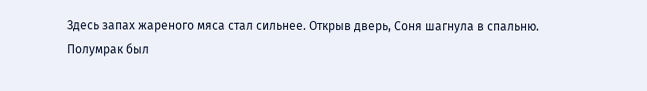Здесь запах жареного мяса стал сильнее. Открыв дверь, Соня шагнула в спальню.
Полумрак был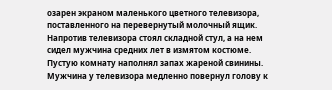озарен экраном маленького цветного телевизора, поставленного на перевернутый молочный ящик. Напротив телевизора стоял складной стул, а на нем сидел мужчина средних лет в измятом костюме. Пустую комнату наполнял запах жареной свинины.
Мужчина у телевизора медленно повернул голову к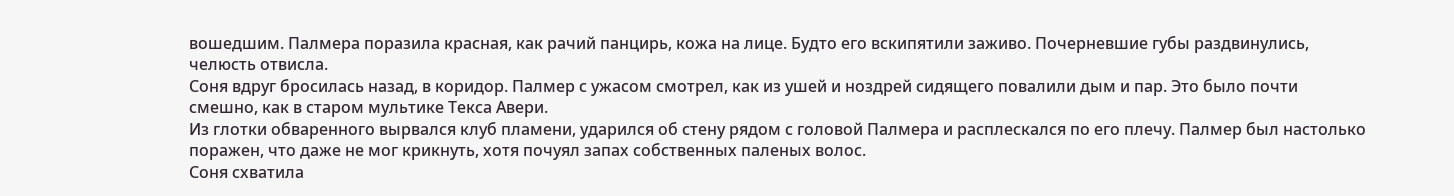вошедшим. Палмера поразила красная, как рачий панцирь, кожа на лице. Будто его вскипятили заживо. Почерневшие губы раздвинулись, челюсть отвисла.
Соня вдруг бросилась назад, в коридор. Палмер с ужасом смотрел, как из ушей и ноздрей сидящего повалили дым и пар. Это было почти смешно, как в старом мультике Текса Авери.
Из глотки обваренного вырвался клуб пламени, ударился об стену рядом с головой Палмера и расплескался по его плечу. Палмер был настолько поражен, что даже не мог крикнуть, хотя почуял запах собственных паленых волос.
Соня схватила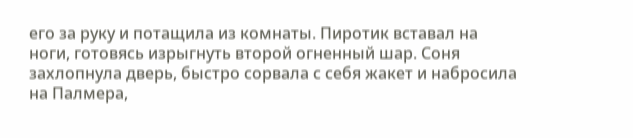его за руку и потащила из комнаты. Пиротик вставал на ноги, готовясь изрыгнуть второй огненный шар. Соня захлопнула дверь, быстро сорвала с себя жакет и набросила на Палмера,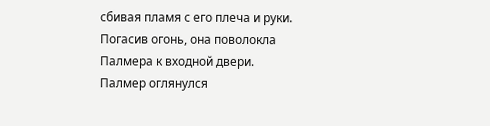сбивая пламя с его плеча и руки. Погасив огонь, она поволокла Палмера к входной двери.
Палмер оглянулся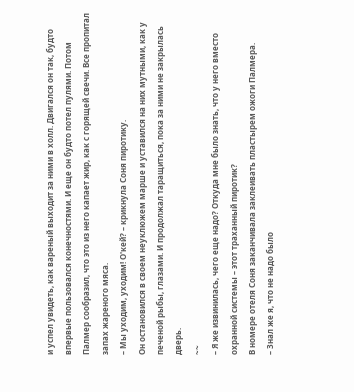и успел увидеть, как вареный выходит за ними в холл. Двигался он так, будто впервые пользовался конечностями. И еще он будто потел пулями. Потом Палмер сообразил, что это из него капает жир, как с горящей свечи. Все пропитал запах жареного мяса.
– Мы уходим, уходим! О'кей? – крикнула Соня пиротику.
Он остановился в своем неуклюжем марше и уставился на них мутными, как у печеной рыбы, глазами. И продолжал таращиться, пока за ними не закрылась дверь.
~~
– Я же извинилась, чего еще надо? Откуда мне было знать, что у него вместо охранной системы – этот траханный пиротик?
В номере отеля Соня заканчивала заклеивать пластырем ожоги Палмера.
– Знал же я, что не надо было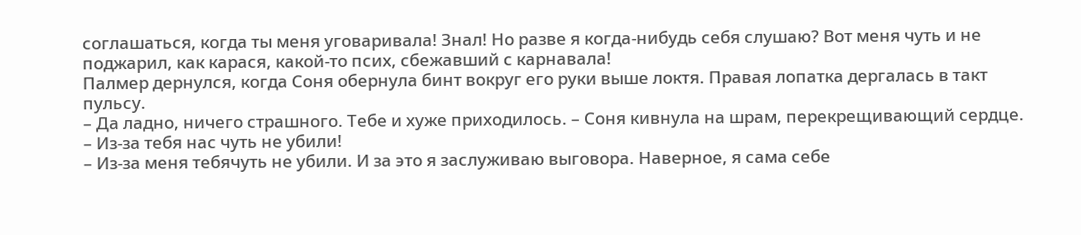соглашаться, когда ты меня уговаривала! Знал! Но разве я когда-нибудь себя слушаю? Вот меня чуть и не поджарил, как карася, какой-то псих, сбежавший с карнавала!
Палмер дернулся, когда Соня обернула бинт вокруг его руки выше локтя. Правая лопатка дергалась в такт пульсу.
– Да ладно, ничего страшного. Тебе и хуже приходилось. – Соня кивнула на шрам, перекрещивающий сердце.
– Из-за тебя нас чуть не убили!
– Из-за меня тебячуть не убили. И за это я заслуживаю выговора. Наверное, я сама себе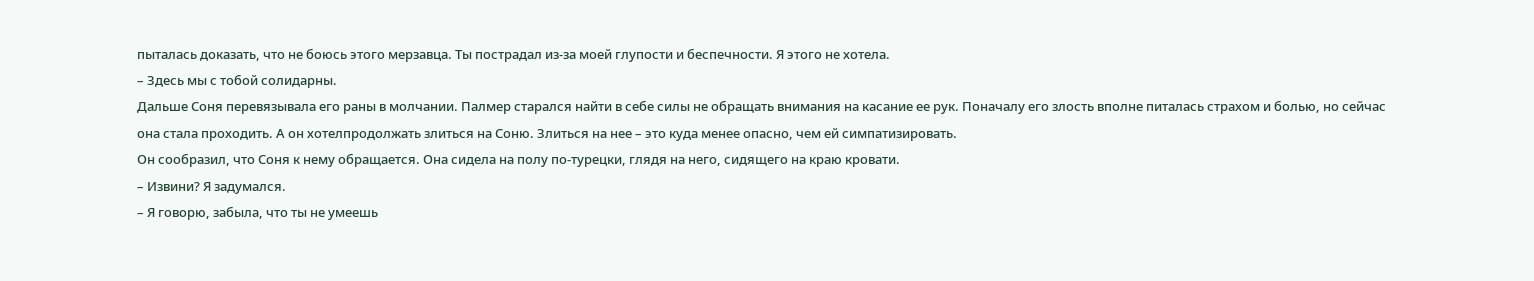пыталась доказать, что не боюсь этого мерзавца. Ты пострадал из-за моей глупости и беспечности. Я этого не хотела.
– Здесь мы с тобой солидарны.
Дальше Соня перевязывала его раны в молчании. Палмер старался найти в себе силы не обращать внимания на касание ее рук. Поначалу его злость вполне питалась страхом и болью, но сейчас она стала проходить. А он хотелпродолжать злиться на Соню. Злиться на нее – это куда менее опасно, чем ей симпатизировать.
Он сообразил, что Соня к нему обращается. Она сидела на полу по-турецки, глядя на него, сидящего на краю кровати.
– Извини? Я задумался.
– Я говорю, забыла, что ты не умеешь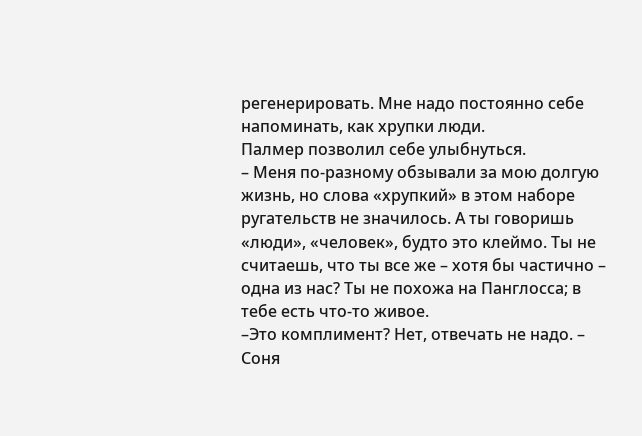регенерировать. Мне надо постоянно себе напоминать, как хрупки люди.
Палмер позволил себе улыбнуться.
– Меня по-разному обзывали за мою долгую жизнь, но слова «хрупкий» в этом наборе ругательств не значилось. А ты говоришь «люди», «человек», будто это клеймо. Ты не считаешь, что ты все же – хотя бы частично – одна из нас? Ты не похожа на Панглосса; в тебе есть что-то живое.
–Это комплимент? Нет, отвечать не надо. – Соня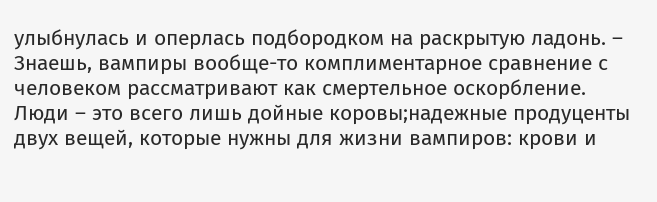улыбнулась и оперлась подбородком на раскрытую ладонь. – Знаешь, вампиры вообще-то комплиментарное сравнение с человеком рассматривают как смертельное оскорбление. Люди – это всего лишь дойные коровы;надежные продуценты двух вещей, которые нужны для жизни вампиров: крови и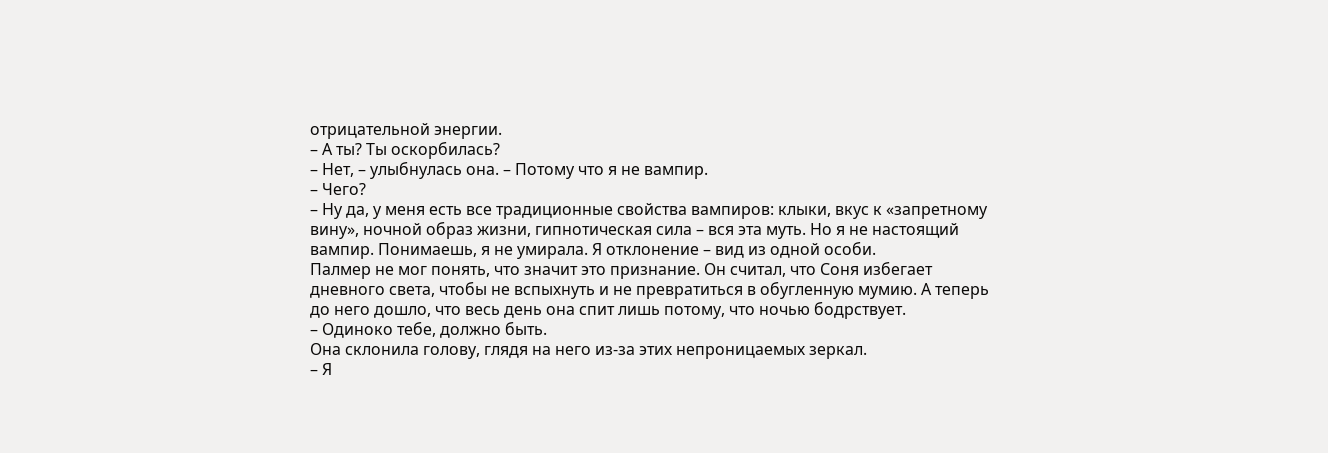отрицательной энергии.
– А ты? Ты оскорбилась?
– Нет, – улыбнулась она. – Потому что я не вампир.
– Чего?
– Ну да, у меня есть все традиционные свойства вампиров: клыки, вкус к «запретному вину», ночной образ жизни, гипнотическая сила – вся эта муть. Но я не настоящий вампир. Понимаешь, я не умирала. Я отклонение – вид из одной особи.
Палмер не мог понять, что значит это признание. Он считал, что Соня избегает дневного света, чтобы не вспыхнуть и не превратиться в обугленную мумию. А теперь до него дошло, что весь день она спит лишь потому, что ночью бодрствует.
– Одиноко тебе, должно быть.
Она склонила голову, глядя на него из-за этих непроницаемых зеркал.
– Я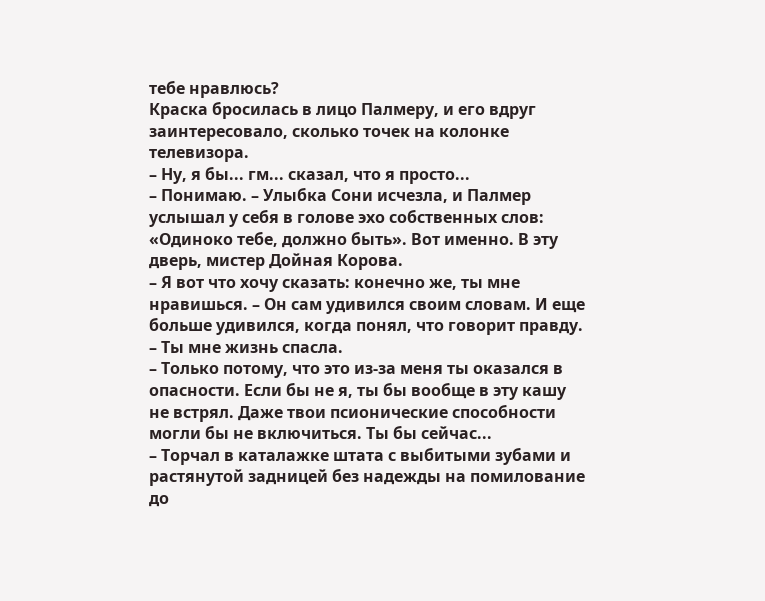тебе нравлюсь?
Краска бросилась в лицо Палмеру, и его вдруг заинтересовало, сколько точек на колонке телевизора.
– Ну, я бы... гм... сказал, что я просто...
– Понимаю. – Улыбка Сони исчезла, и Палмер услышал у себя в голове эхо собственных слов: «Одиноко тебе, должно быть». Вот именно. В эту дверь, мистер Дойная Корова.
– Я вот что хочу сказать: конечно же, ты мне нравишься. – Он сам удивился своим словам. И еще больше удивился, когда понял, что говорит правду. – Ты мне жизнь спасла.
– Только потому, что это из-за меня ты оказался в опасности. Если бы не я, ты бы вообще в эту кашу не встрял. Даже твои псионические способности могли бы не включиться. Ты бы сейчас...
– Торчал в каталажке штата с выбитыми зубами и растянутой задницей без надежды на помилование до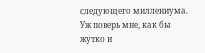следующего миллениума. Уж поверь мне, как бы жутко и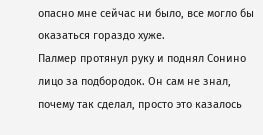опасно мне сейчас ни было, все могло бы оказаться гораздо хуже.
Палмер протянул руку и поднял Сонино лицо за подбородок. Он сам не знал, почему так сделал, просто это казалось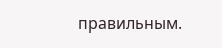правильным.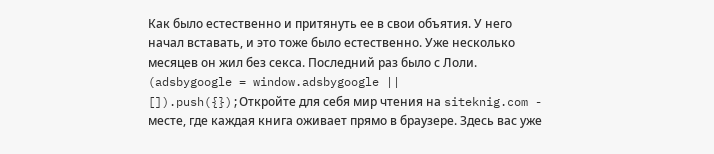Как было естественно и притянуть ее в свои объятия. У него начал вставать, и это тоже было естественно. Уже несколько месяцев он жил без секса. Последний раз было с Лоли.
(adsbygoogle = window.adsbygoogle || []).push({});Откройте для себя мир чтения на siteknig.com - месте, где каждая книга оживает прямо в браузере. Здесь вас уже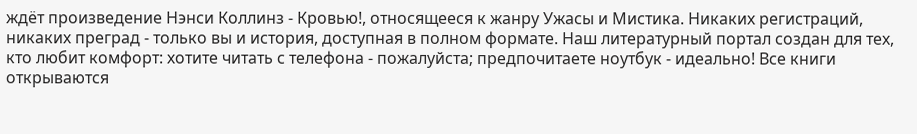ждёт произведение Нэнси Коллинз - Кровью!, относящееся к жанру Ужасы и Мистика. Никаких регистраций, никаких преград - только вы и история, доступная в полном формате. Наш литературный портал создан для тех, кто любит комфорт: хотите читать с телефона - пожалуйста; предпочитаете ноутбук - идеально! Все книги открываются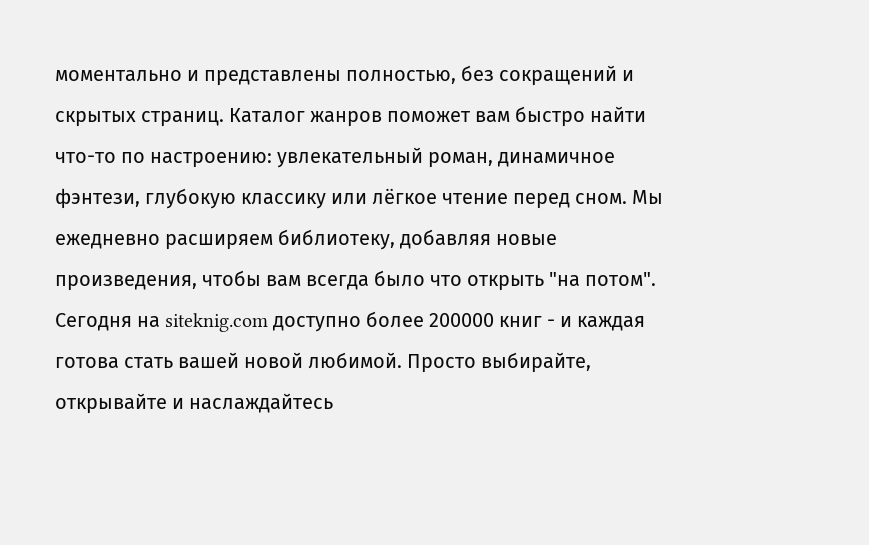моментально и представлены полностью, без сокращений и скрытых страниц. Каталог жанров поможет вам быстро найти что-то по настроению: увлекательный роман, динамичное фэнтези, глубокую классику или лёгкое чтение перед сном. Мы ежедневно расширяем библиотеку, добавляя новые произведения, чтобы вам всегда было что открыть "на потом". Сегодня на siteknig.com доступно более 200000 книг - и каждая готова стать вашей новой любимой. Просто выбирайте, открывайте и наслаждайтесь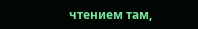чтением там,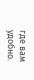где вам удобно.